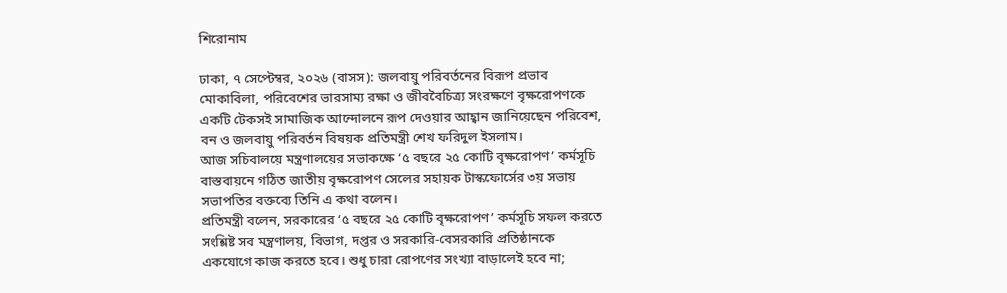শিরোনাম

ঢাকা, ৭ সেপ্টেম্বর, ২০২৬ (বাসস): জলবায়ু পরিবর্তনের বিরূপ প্রভাব মোকাবিলা, পরিবেশের ভারসাম্য রক্ষা ও জীববৈচিত্র্য সংরক্ষণে বৃক্ষরোপণকে একটি টেকসই সামাজিক আন্দোলনে রূপ দেওয়ার আহ্বান জানিয়েছেন পরিবেশ, বন ও জলবায়ু পরিবর্তন বিষয়ক প্রতিমন্ত্রী শেখ ফরিদুল ইসলাম।
আজ সচিবালয়ে মন্ত্রণালয়ের সভাকক্ষে ‘৫ বছরে ২৫ কোটি বৃক্ষরোপণ’ কর্মসূচি বাস্তবায়নে গঠিত জাতীয় বৃক্ষরোপণ সেলের সহায়ক টাস্কফোর্সের ৩য় সভায় সভাপতির বক্তব্যে তিনি এ কথা বলেন।
প্রতিমন্ত্রী বলেন, সরকারের ‘৫ বছরে ২৫ কোটি বৃক্ষরোপণ’ কর্মসূচি সফল করতে সংশ্লিষ্ট সব মন্ত্রণালয়, বিভাগ, দপ্তর ও সরকারি-বেসরকারি প্রতিষ্ঠানকে একযোগে কাজ করতে হবে। শুধু চারা রোপণের সংখ্যা বাড়ালেই হবে না;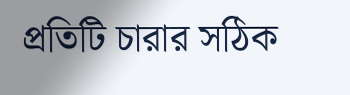প্রতিটি চারার সঠিক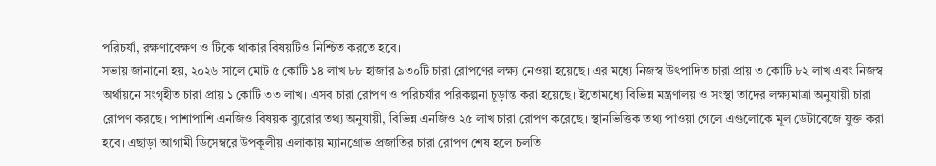পরিচর্যা, রক্ষণাবেক্ষণ ও টিকে থাকার বিষয়টিও নিশ্চিত করতে হবে।
সভায় জানানো হয়, ২০২৬ সালে মোট ৫ কোটি ১৪ লাখ ৮৮ হাজার ৯৩০টি চারা রোপণের লক্ষ্য নেওয়া হয়েছে। এর মধ্যে নিজস্ব উৎপাদিত চারা প্রায় ৩ কোটি ৮২ লাখ এবং নিজস্ব অর্থায়নে সংগৃহীত চারা প্রায় ১ কোটি ৩৩ লাখ। এসব চারা রোপণ ও পরিচর্যার পরিকল্পনা চূড়ান্ত করা হয়েছে। ইতোমধ্যে বিভিন্ন মন্ত্রণালয় ও সংস্থা তাদের লক্ষ্যমাত্রা অনুযায়ী চারা রোপণ করছে। পাশাপাশি এনজিও বিষয়ক ব্যুরোর তথ্য অনুযায়ী, বিভিন্ন এনজিও ২৫ লাখ চারা রোপণ করেছে। স্থানভিত্তিক তথ্য পাওয়া গেলে এগুলোকে মূল ডেটাবেজে যুক্ত করা হবে। এছাড়া আগামী ডিসেম্বরে উপকূলীয় এলাকায় ম্যানগ্রোভ প্রজাতির চারা রোপণ শেষ হলে চলতি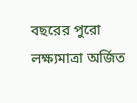বছরের পুরো লক্ষ্যমাত্রা অর্জিত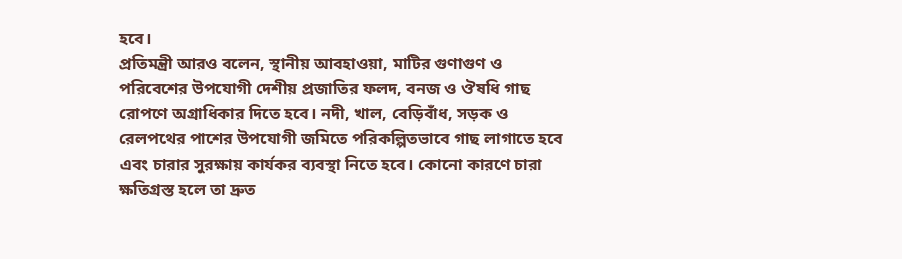হবে।
প্রতিমন্ত্রী আরও বলেন, স্থানীয় আবহাওয়া, মাটির গুণাগুণ ও পরিবেশের উপযোগী দেশীয় প্রজাতির ফলদ, বনজ ও ঔষধি গাছ রোপণে অগ্রাধিকার দিতে হবে। নদী, খাল, বেড়িবাঁধ, সড়ক ও রেলপথের পাশের উপযোগী জমিতে পরিকল্পিতভাবে গাছ লাগাতে হবে এবং চারার সুরক্ষায় কার্যকর ব্যবস্থা নিতে হবে। কোনো কারণে চারা ক্ষতিগ্রস্ত হলে তা দ্রুত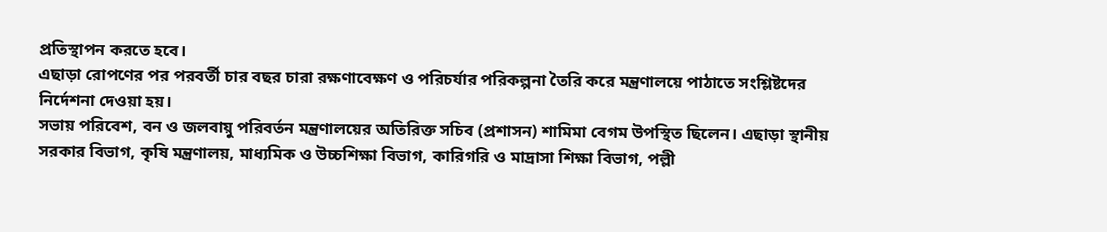প্রতিস্থাপন করতে হবে।
এছাড়া রোপণের পর পরবর্তী চার বছর চারা রক্ষণাবেক্ষণ ও পরিচর্যার পরিকল্পনা তৈরি করে মন্ত্রণালয়ে পাঠাতে সংশ্লিষ্টদের নির্দেশনা দেওয়া হয়।
সভায় পরিবেশ, বন ও জলবায়ু পরিবর্তন মন্ত্রণালয়ের অতিরিক্ত সচিব (প্রশাসন) শামিমা বেগম উপস্থিত ছিলেন। এছাড়া স্থানীয় সরকার বিভাগ, কৃষি মন্ত্রণালয়, মাধ্যমিক ও উচ্চশিক্ষা বিভাগ, কারিগরি ও মাদ্রাসা শিক্ষা বিভাগ, পল্লী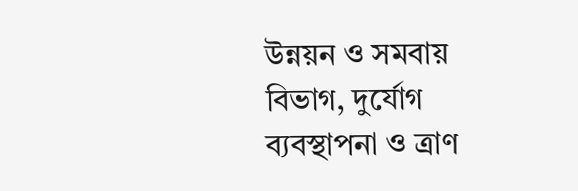উন্নয়ন ও সমবায় বিভাগ, দুর্যোগ ব্যবস্থাপনা ও ত্রাণ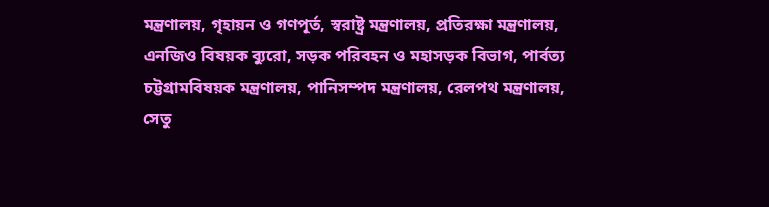মন্ত্রণালয়, গৃহায়ন ও গণপূর্ত, স্বরাষ্ট্র মন্ত্রণালয়, প্রতিরক্ষা মন্ত্রণালয়, এনজিও বিষয়ক ব্যুরো, সড়ক পরিবহন ও মহাসড়ক বিভাগ, পার্বত্য চট্টগ্রামবিষয়ক মন্ত্রণালয়, পানিসম্পদ মন্ত্রণালয়, রেলপথ মন্ত্রণালয়, সেতু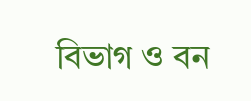বিভাগ ও বন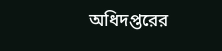অধিদপ্তরের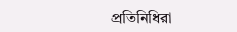প্রতিনিধিরা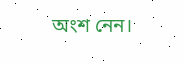অংশ নেন।